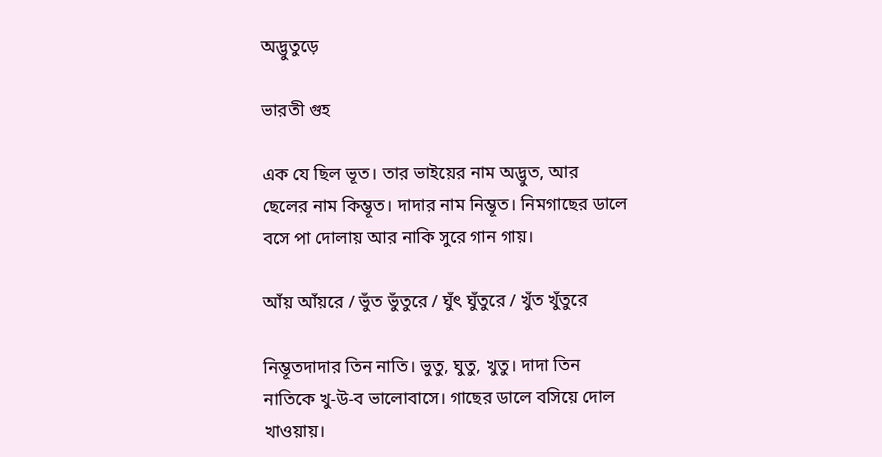অদ্ভুতুড়ে

ভারতী গুহ

এক যে ছিল ভূত। তার ভাইয়ের নাম অদ্ভুত, আর ছেলের নাম কিম্ভূত। দাদার নাম নিম্ভূত। নিমগাছের ডালে বসে পা দোলায় আর নাকি সুরে গান গায়।

আঁয় আঁয়রে / ভুঁত ভুঁতুরে / ঘুঁৎ ঘুঁতুরে / খুঁত খুঁতুরে

নিম্ভূতদাদার তিন নাতি। ভুতু, ঘুতু, খুতু। দাদা তিন নাতিকে খু-উ-ব ভালোবাসে। গাছের ডালে বসিয়ে দোল খাওয়ায়।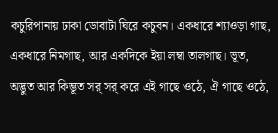কচুরিপানায় ঢাকা ডোবাটা ঘিরে কচুবন। একধারে শ্যাওড়া গাছ, একধারে নিমগাছ, আর একদিকে ইয়া লম্বা তালগাছ। ভূত, অদ্ভুত আর কিম্ভূত সর্ সর্ করে এই গাছে ওঠে, ঐ গাছে ওঠে,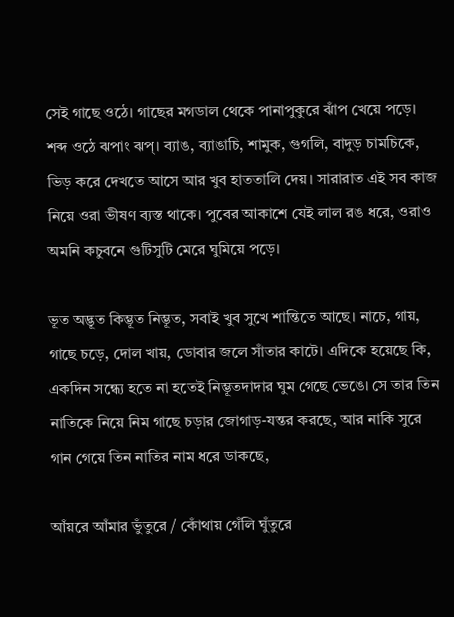সেই গাছে ওঠে। গাছের মগডাল থেকে পানাপুকুরে ঝাঁপ খেয়ে পড়ে। শব্দ ওঠে ঝপাং ঝপ্। ব্যাঙ, ব্যাঙাচি, শামুক, গুগলি, বাদুড় চামচিকে, ভিড় করে দেখতে আসে আর খুব হাততালি দেয়। সারারাত এই সব কাজ নিয়ে ওরা ভীষণ ব্যস্ত থাকে। পুবের আকাশে যেই লাল রঙ ধরে, ওরাও অমনি কচুবনে গুটিসুটি মেরে ঘুমিয়ে পড়ে।

ভূত অদ্ভূত কিম্ভূত নিম্ভূত, সবাই খুব সুখে শান্তিতে আছে। নাচে, গায়, গাছে চড়ে, দোল খায়, ডোবার জলে সাঁতার কাটে। এদিকে হয়েছে কি, একদিন সন্ধ্যে হতে না হতেই নিম্ভূতদাদার ঘুম গেছে ভেঙে। সে তার তিন নাতিকে নিয়ে নিম গাছে চড়ার জোগাড়-যন্তর করছে, আর নাকি সুরে গান গেয়ে তিন নাতির নাম ধরে ডাকছে,

আঁয়রে আঁমার ভুঁতুরে / কোঁথায় গেঁলি ঘুঁতুরে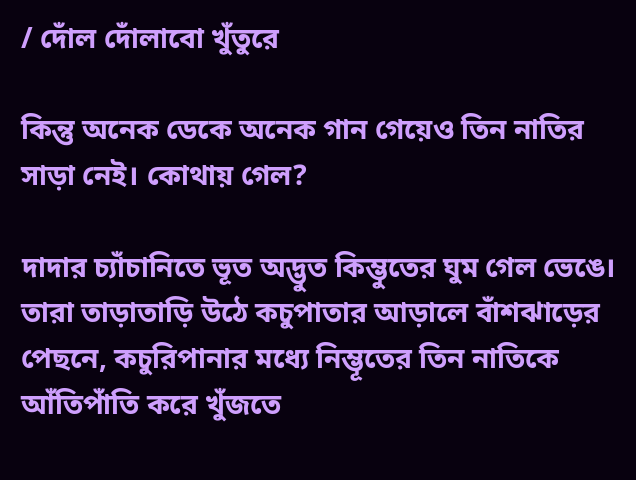/ দোঁল দোঁলাবো খুঁতুরে

কিন্তু অনেক ডেকে অনেক গান গেয়েও তিন নাতির সাড়া নেই। কোথায় গেল?

দাদার চ্যাঁচানিতে ভূত অদ্ভুত কিম্ভুতের ঘুম গেল ভেঙে। তারা তাড়াতাড়ি উঠে কচুপাতার আড়ালে বাঁশঝাড়ের পেছনে, কচুরিপানার মধ্যে নিম্ভূতের তিন নাতিকে আঁতিপাঁতি করে খুঁজতে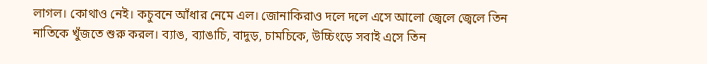লাগল। কোথাও নেই। কচুবনে আঁধার নেমে এল। জোনাকিরাও দলে দলে এসে আলো জ্বেলে জ্বেলে তিন নাতিকে খুঁজতে শুরু করল। ব্যাঙ, ব্যাঙাচি, বাদুড়, চামচিকে, উচ্চিংড়ে সবাই এসে তিন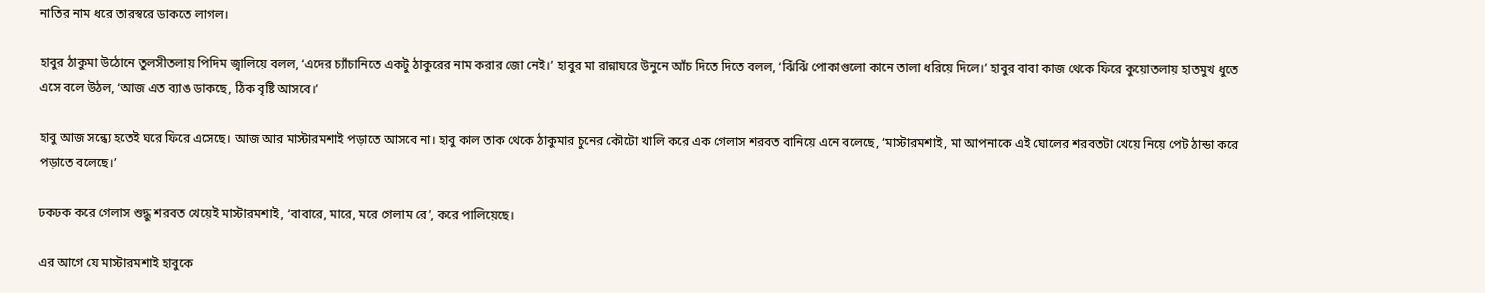নাতির নাম ধরে তারস্বরে ডাকতে লাগল।

হাবুর ঠাকুমা উঠোনে তুলসীতলায় পিদিম জ্বালিয়ে বলল, ‘এদের চ্যাঁচানিতে একটু ঠাকুরের নাম করার জো নেই।’ হাবুর মা রান্নাঘরে উনুনে আঁচ দিতে দিতে বলল, ‘ঝিঁঝিঁ পোকাগুলো কানে তালা ধরিয়ে দিলে।’ হাবুর বাবা কাজ থেকে ফিরে কুয়োতলায় হাতমুখ ধুতে এসে বলে উঠল, ‘আজ এত ব্যাঙ ডাকছে, ঠিক বৃষ্টি আসবে।’

হাবু আজ সন্ধ্যে হতেই ঘরে ফিরে এসেছে। আজ আর মাস্টারমশাই পড়াতে আসবে না। হাবু কাল তাক থেকে ঠাকুমার চুনের কৌটো খালি করে এক গেলাস শরবত বানিয়ে এনে বলেছে, ‘মাস্টারমশাই, মা আপনাকে এই ঘোলের শরবতটা খেয়ে নিয়ে পেট ঠান্ডা করে পড়াতে বলেছে।’

ঢকঢক করে গেলাস শুদ্ধু শরবত খেয়েই মাস্টারমশাই, ‘বাবারে, মারে, মরে গেলাম রে’, করে পালিয়েছে।

এর আগে যে মাস্টারমশাই হাবুকে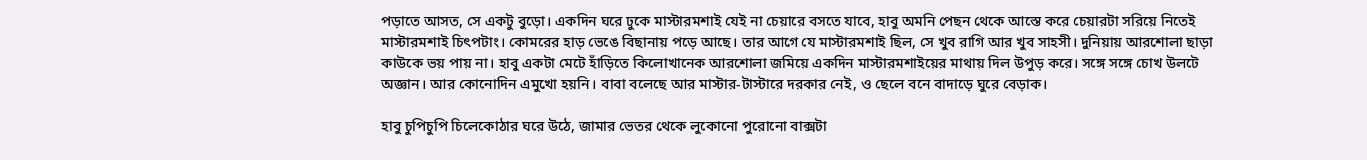পড়াতে আসত, সে একটু বুড়ো। একদিন ঘরে ঢুকে মাস্টারমশাই যেই না চেয়ারে বসতে যাবে, হাবু অমনি পেছন থেকে আস্তে করে চেয়ারটা সরিয়ে নিতেই মাস্টারমশাই চিৎপটাং। কোমরের হাড় ভেঙে বিছানায় পড়ে আছে। তার আগে যে মাস্টারমশাই ছিল, সে খুব রাগি আর খুব সাহসী। দুনিয়ায় আরশোলা ছাড়া কাউকে ভয় পায় না। হাবু একটা মেটে হাঁড়িতে কিলোখানেক আরশোলা জমিয়ে একদিন মাস্টারমশাইয়ের মাথায় দিল উপুড় করে। সঙ্গে সঙ্গে চোখ উলটে অজ্ঞান। আর কোনোদিন এমুখো হয়নি। বাবা বলেছে আর মাস্টার-টাস্টারে দরকার নেই, ও ছেলে বনে বাদাড়ে ঘুরে বেড়াক।

হাবু চুপিচুপি চিলেকোঠার ঘরে উঠে, জামার ভেতর থেকে লুকোনো পুরোনো বাক্সটা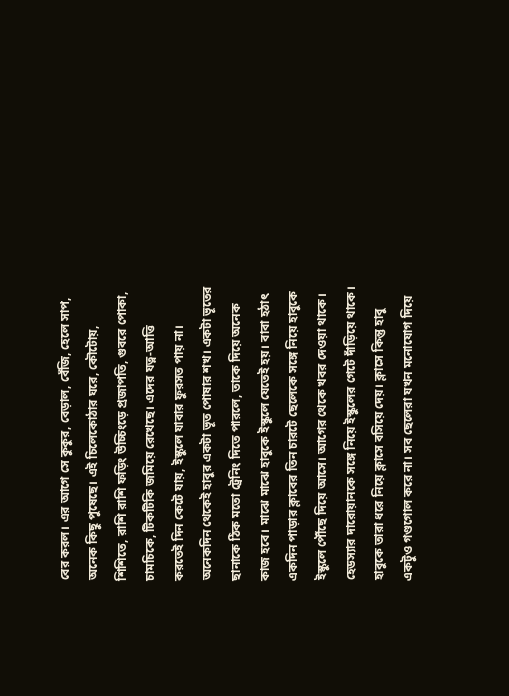বের করল। এর আগে সে কুকুর, বেড়াল, বেঁজি, হেলে সাপ, অনেক কিছু পুষেছে। এই চিলেকোঠার ঘরে, কৌটোয়, শিশিতে, রাশি রাশি ফড়িং উচ্চিংড়ে প্রজাপতি, গুবরে পোকা, চামচিকে, টিকটিকি জমিয়ে রেখেছে। এদের যত্ন-আত্তি করতেই দিন কেটে যায়, ইস্কুলে যাবার ফুরসত পায় না। অনেকদিন থেকেই হাবুর একটা ভূত পোষার শখ। একটা ভূতের ছানাকে ঠিক মতো ট্রেনিং দিতে পারলে, তাকে দিয়ে অনেক কাজ হবে। মাঝে মাঝে হাবুকে ইস্কুলে যেতেই হয়। বাবা হঠাৎ একদিন পাড়ার ক্লাবের তিন চারটে ছেলেকে সঙ্গে নিয়ে হাবুকে ইস্কুলে পৌঁছে দিয়ে আসে। আগের থেকে খবর দেওয়া থাকে। হেডস্যার দারোয়ানকে সঙ্গে নিয়ে ইস্কুলের গেটে দাঁড়িয়ে থাকে। হাবুকে তারা ধরে নিয়ে ক্লাসে বসিয়ে দেয়। ক্লাসে কিন্তু হাবু একটুও গণ্ডগোল করে না। সব ছেলেরা যখন মনোযোগ দিয়ে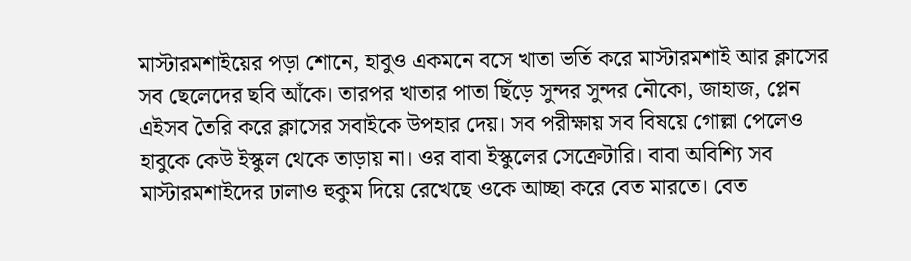মাস্টারমশাইয়ের পড়া শোনে, হাবুও একমনে বসে খাতা ভর্তি করে মাস্টারমশাই আর ক্লাসের সব ছেলেদের ছবি আঁকে। তারপর খাতার পাতা ছিঁড়ে সুন্দর সুন্দর নৌকো, জাহাজ, প্লেন এইসব তৈরি করে ক্লাসের সবাইকে উপহার দেয়। সব পরীক্ষায় সব বিষয়ে গোল্লা পেলেও হাবুকে কেউ ইস্কুল থেকে তাড়ায় না। ওর বাবা ইস্কুলের সেক্রেটারি। বাবা অবিশ্যি সব মাস্টারমশাইদের ঢালাও হুকুম দিয়ে রেখেছে ওকে আচ্ছা করে বেত মারতে। বেত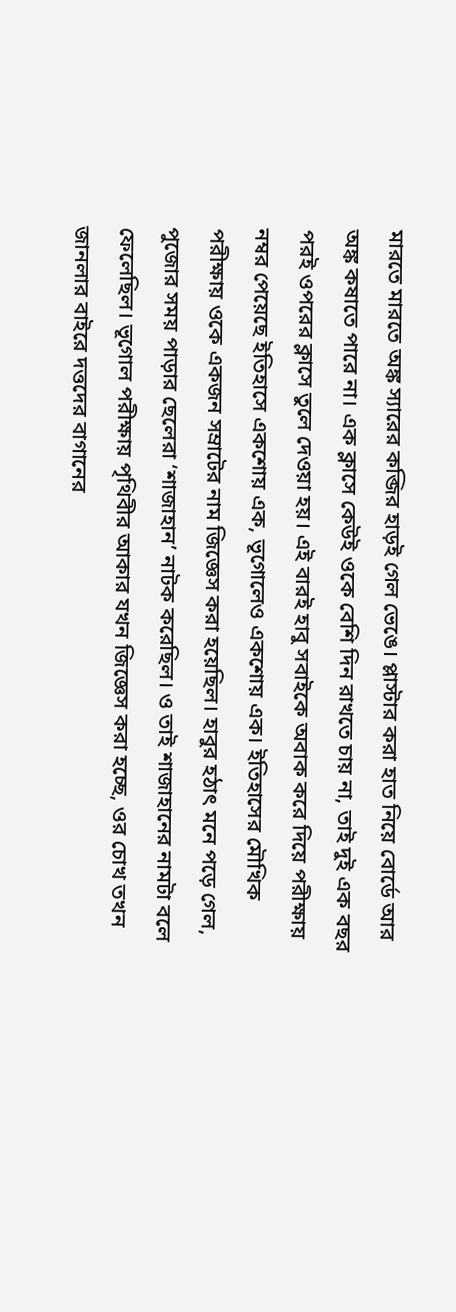মারতে মারতে অঙ্ক স্যারের কব্জির হাড়ই গেল ভেঙে। প্লাস্টার করা হাত নিয়ে বোর্ডে আর অঙ্ক কষাতে পারে না। এক ক্লাসে কেউই ওকে বেশি দিন রাখতে চায় না, তাই দুই এক বছর পরই ওপরের ক্লাসে তুলে দেওয়া হয়। এই বারই হাবু সবাইকে অবাক করে দিয়ে পরীক্ষায় নম্বর পেয়েছে ইতিহাসে একশোয় এক, ভূগোলেও একশোয় এক। ইতিহাসের মৌখিক পরীক্ষায় ওকে একজন সম্রাটের নাম জিজ্ঞেস করা হয়েছিল। হাবুর হঠাৎ মনে পড়ে গেল, পুজোর সময় পাড়ার ছেলেরা ‘শাজাহান’ নাটক করেছিল। ও তাই শাজাহানের নামটা বলে ফেলেছিল। ভূগোল পরীক্ষায় পৃথিবীর আকার যখন জিজ্ঞেস করা হচ্ছে, ওর চোখ তখন জানলার বাইরে দত্তদের বাগানের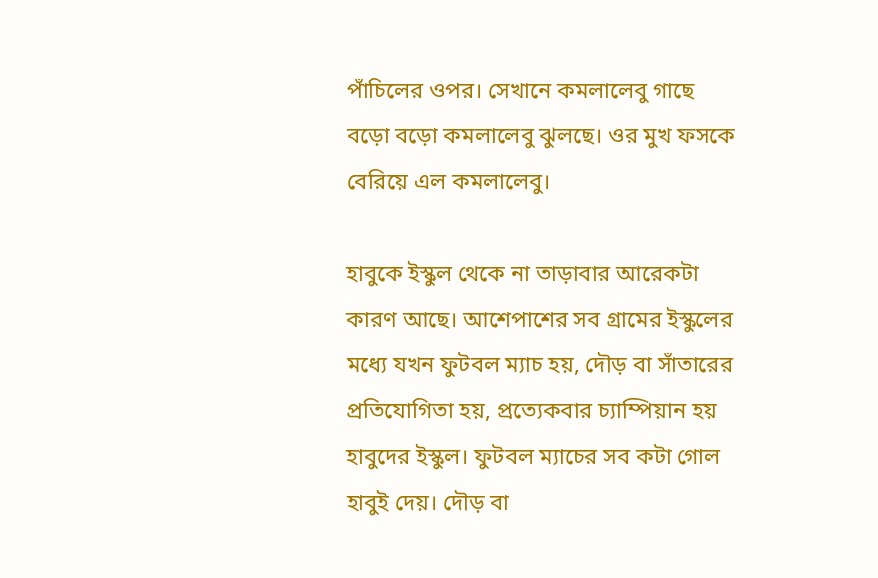পাঁচিলের ওপর। সেখানে কমলালেবু গাছে বড়ো বড়ো কমলালেবু ঝুলছে। ওর মুখ ফসকে বেরিয়ে এল কমলালেবু।

হাবুকে ইস্কুল থেকে না তাড়াবার আরেকটা কারণ আছে। আশেপাশের সব গ্রামের ইস্কুলের মধ্যে যখন ফুটবল ম্যাচ হয়, দৌড় বা সাঁতারের প্রতিযোগিতা হয়, প্রত্যেকবার চ্যাম্পিয়ান হয় হাবুদের ইস্কুল। ফুটবল ম্যাচের সব কটা গোল হাবুই দেয়। দৌড় বা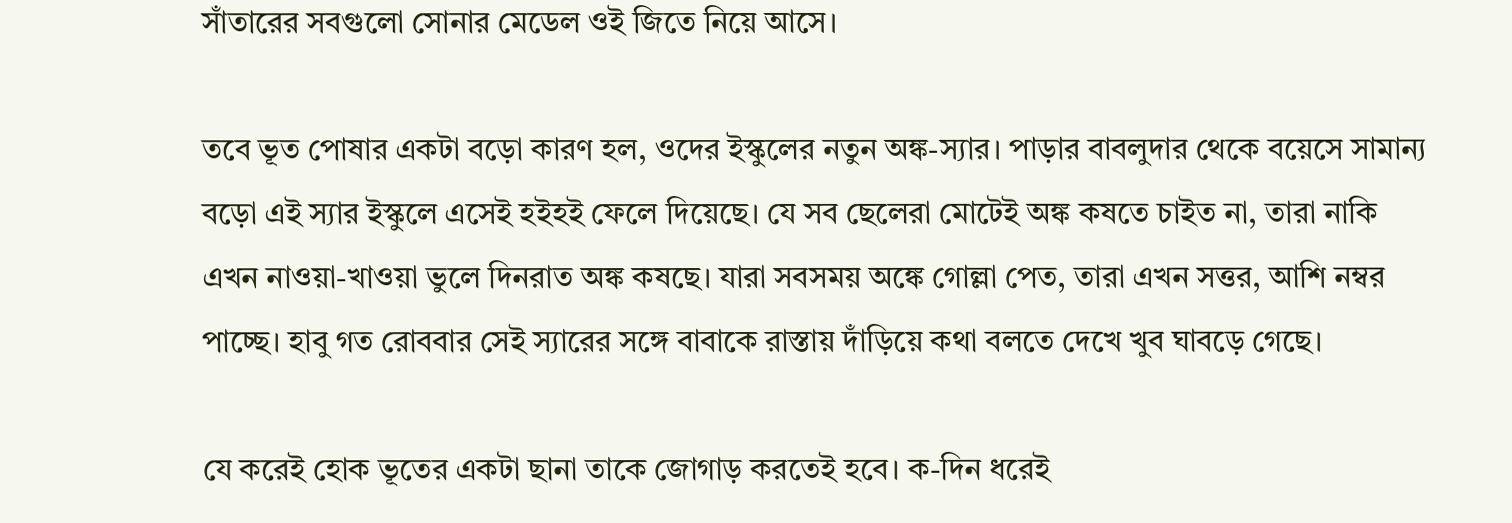সাঁতারের সবগুলো সোনার মেডেল ওই জিতে নিয়ে আসে।

তবে ভূত পোষার একটা বড়ো কারণ হল, ওদের ইস্কুলের নতুন অঙ্ক-স্যার। পাড়ার বাবলুদার থেকে বয়েসে সামান্য বড়ো এই স্যার ইস্কুলে এসেই হইহই ফেলে দিয়েছে। যে সব ছেলেরা মোটেই অঙ্ক কষতে চাইত না, তারা নাকি এখন নাওয়া-খাওয়া ভুলে দিনরাত অঙ্ক কষছে। যারা সবসময় অঙ্কে গোল্লা পেত, তারা এখন সত্তর, আশি নম্বর পাচ্ছে। হাবু গত রোববার সেই স্যারের সঙ্গে বাবাকে রাস্তায় দাঁড়িয়ে কথা বলতে দেখে খুব ঘাবড়ে গেছে।

যে করেই হোক ভূতের একটা ছানা তাকে জোগাড় করতেই হবে। ক-দিন ধরেই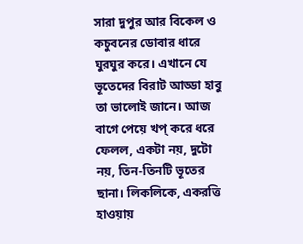সারা দুপুর আর বিকেল ও কচুবনের ডোবার ধারে ঘুরঘুর করে। এখানে যে ভূতেদের বিরাট আড্ডা হাবু তা ভালোই জানে। আজ বাগে পেয়ে খপ্ করে ধরে ফেলল, একটা নয়, দুটো নয়, তিন-তিনটি ভূতের ছানা। লিকলিকে, একরত্তি হাওয়ায়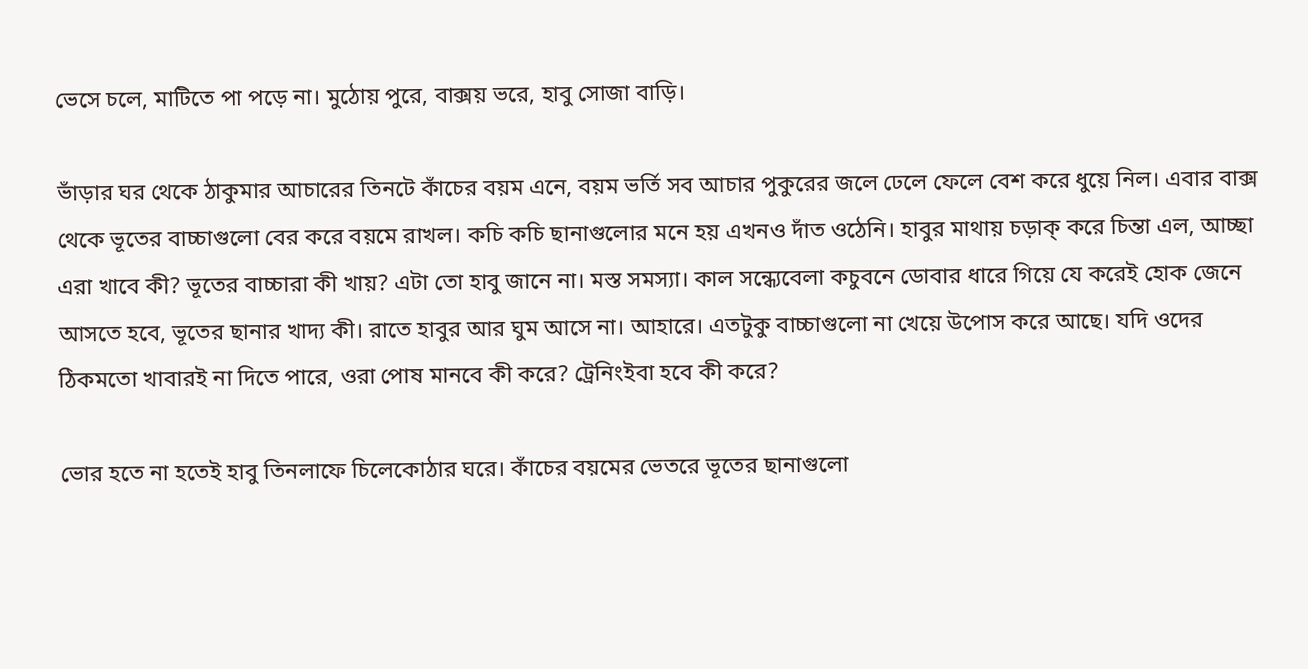ভেসে চলে, মাটিতে পা পড়ে না। মুঠোয় পুরে, বাক্সয় ভরে, হাবু সোজা বাড়ি।

ভাঁড়ার ঘর থেকে ঠাকুমার আচারের তিনটে কাঁচের বয়ম এনে, বয়ম ভর্তি সব আচার পুকুরের জলে ঢেলে ফেলে বেশ করে ধুয়ে নিল। এবার বাক্স থেকে ভূতের বাচ্চাগুলো বের করে বয়মে রাখল। কচি কচি ছানাগুলোর মনে হয় এখনও দাঁত ওঠেনি। হাবুর মাথায় চড়াক্ করে চিন্তা এল, আচ্ছা এরা খাবে কী? ভূতের বাচ্চারা কী খায়? এটা তো হাবু জানে না। মস্ত সমস্যা। কাল সন্ধ্যেবেলা কচুবনে ডোবার ধারে গিয়ে যে করেই হোক জেনে আসতে হবে, ভূতের ছানার খাদ্য কী। রাতে হাবুর আর ঘুম আসে না। আহারে। এতটুকু বাচ্চাগুলো না খেয়ে উপোস করে আছে। যদি ওদের ঠিকমতো খাবারই না দিতে পারে, ওরা পোষ মানবে কী করে? ট্রেনিংইবা হবে কী করে?

ভোর হতে না হতেই হাবু তিনলাফে চিলেকোঠার ঘরে। কাঁচের বয়মের ভেতরে ভূতের ছানাগুলো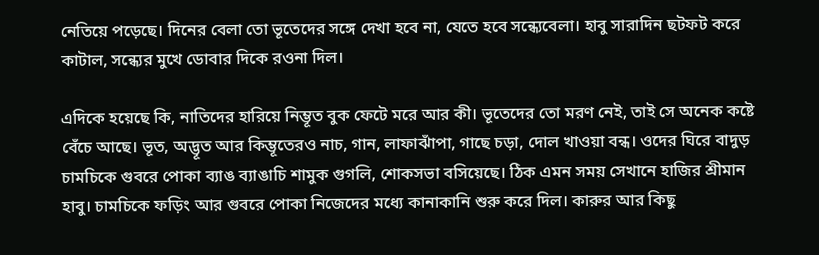নেতিয়ে পড়েছে। দিনের বেলা তো ভূতেদের সঙ্গে দেখা হবে না, যেতে হবে সন্ধ্যেবেলা। হাবু সারাদিন ছটফট করে কাটাল, সন্ধ্যের মুখে ডোবার দিকে রওনা দিল।

এদিকে হয়েছে কি, নাতিদের হারিয়ে নিম্ভূত বুক ফেটে মরে আর কী। ভূতেদের তো মরণ নেই, তাই সে অনেক কষ্টে বেঁচে আছে। ভূত, অদ্ভূত আর কিম্ভূতেরও নাচ, গান, লাফাঝাঁপা, গাছে চড়া, দোল খাওয়া বন্ধ। ওদের ঘিরে বাদুড় চামচিকে গুবরে পোকা ব্যাঙ ব্যাঙাচি শামুক গুগলি, শোকসভা বসিয়েছে। ঠিক এমন সময় সেখানে হাজির শ্রীমান হাবু। চামচিকে ফড়িং আর গুবরে পোকা নিজেদের মধ্যে কানাকানি শুরু করে দিল। কারুর আর কিছু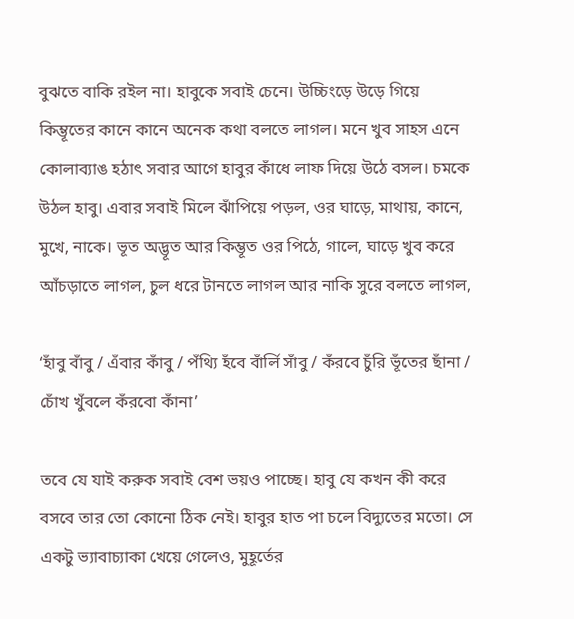বুঝতে বাকি রইল না। হাবুকে সবাই চেনে। উচ্চিংড়ে উড়ে গিয়ে কিম্ভূতের কানে কানে অনেক কথা বলতে লাগল। মনে খুব সাহস এনে কোলাব্যাঙ হঠাৎ সবার আগে হাবুর কাঁধে লাফ দিয়ে উঠে বসল। চমকে উঠল হাবু। এবার সবাই মিলে ঝাঁপিয়ে পড়ল, ওর ঘাড়ে, মাথায়, কানে, মুখে, নাকে। ভূত অদ্ভূত আর কিম্ভূত ওর পিঠে, গালে, ঘাড়ে খুব করে আঁচড়াতে লাগল, চুল ধরে টানতে লাগল আর নাকি সুরে বলতে লাগল,

‘হাঁবু বাঁবু / এঁবার কাঁবু / পঁথ্যি হঁবে বাঁর্লি সাঁবু / কঁরবে চুঁরি ভূঁতের ছাঁনা / চোঁখ খুঁবলে কঁরবো কাঁনা’

তবে যে যাই করুক সবাই বেশ ভয়ও পাচ্ছে। হাবু যে কখন কী করে বসবে তার তো কোনো ঠিক নেই। হাবুর হাত পা চলে বিদ্যুতের মতো। সে একটু ভ্যাবাচ্যাকা খেয়ে গেলেও, মুহূর্তের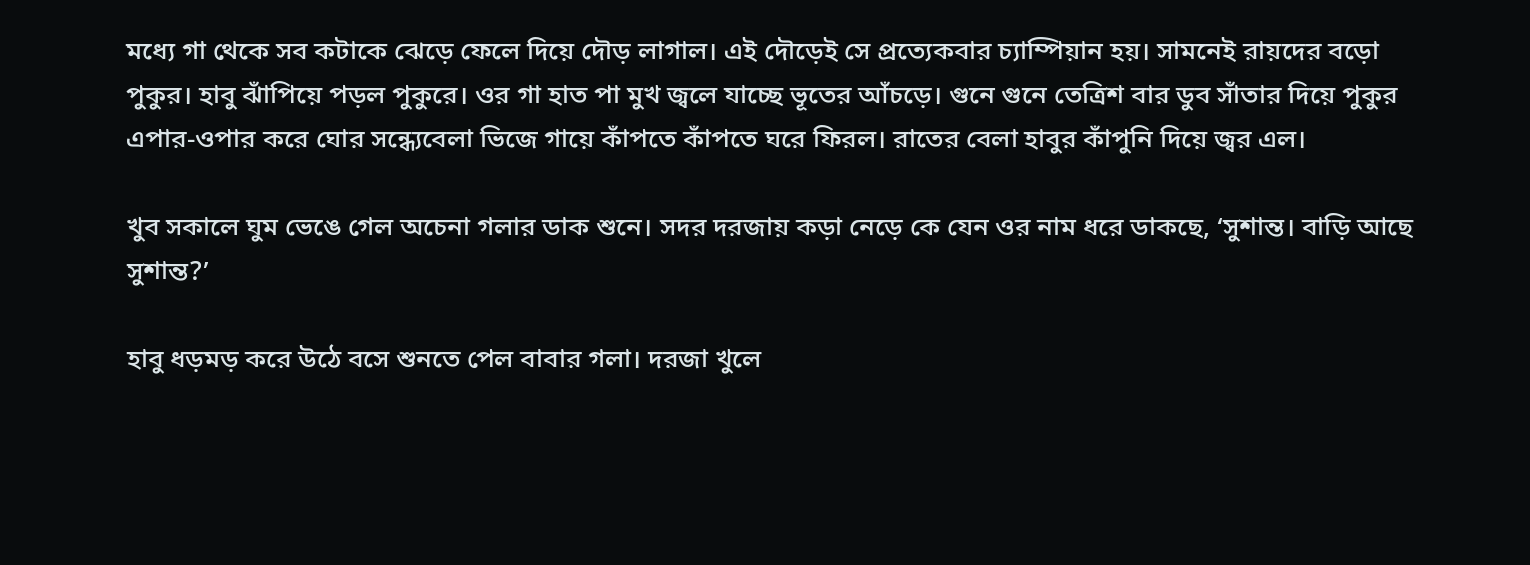মধ্যে গা থেকে সব কটাকে ঝেড়ে ফেলে দিয়ে দৌড় লাগাল। এই দৌড়েই সে প্রত্যেকবার চ্যাম্পিয়ান হয়। সামনেই রায়দের বড়ো পুকুর। হাবু ঝাঁপিয়ে পড়ল পুকুরে। ওর গা হাত পা মুখ জ্বলে যাচ্ছে ভূতের আঁচড়ে। গুনে গুনে তেত্রিশ বার ডুব সাঁতার দিয়ে পুকুর এপার-ওপার করে ঘোর সন্ধ্যেবেলা ভিজে গায়ে কাঁপতে কাঁপতে ঘরে ফিরল। রাতের বেলা হাবুর কাঁপুনি দিয়ে জ্বর এল।

খুব সকালে ঘুম ভেঙে গেল অচেনা গলার ডাক শুনে। সদর দরজায় কড়া নেড়ে কে যেন ওর নাম ধরে ডাকছে, ‘সুশান্ত। বাড়ি আছে সুশান্ত?’

হাবু ধড়মড় করে উঠে বসে শুনতে পেল বাবার গলা। দরজা খুলে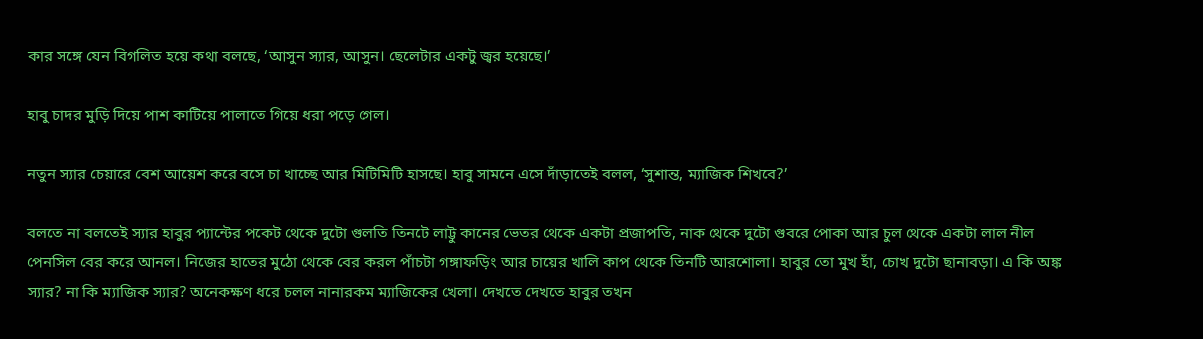কার সঙ্গে যেন বিগলিত হয়ে কথা বলছে, ‘আসুন স্যার, আসুন। ছেলেটার একটু জ্বর হয়েছে।’

হাবু চাদর মুড়ি দিয়ে পাশ কাটিয়ে পালাতে গিয়ে ধরা পড়ে গেল।

নতুন স্যার চেয়ারে বেশ আয়েশ করে বসে চা খাচ্ছে আর মিটিমিটি হাসছে। হাবু সামনে এসে দাঁড়াতেই বলল, ‘সুশান্ত, ম্যাজিক শিখবে?’

বলতে না বলতেই স্যার হাবুর প্যান্টের পকেট থেকে দুটো গুলতি তিনটে লাট্টু কানের ভেতর থেকে একটা প্রজাপতি, নাক থেকে দুটো গুবরে পোকা আর চুল থেকে একটা লাল নীল পেনসিল বের করে আনল। নিজের হাতের মুঠো থেকে বের করল পাঁচটা গঙ্গাফড়িং আর চায়ের খালি কাপ থেকে তিনটি আরশোলা। হাবুর তো মুখ হাঁ, চোখ দুটো ছানাবড়া। এ কি অঙ্ক স্যার? না কি ম্যাজিক স্যার? অনেকক্ষণ ধরে চলল নানারকম ম্যাজিকের খেলা। দেখতে দেখতে হাবুর তখন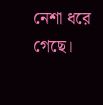নেশা ধরে গেছে।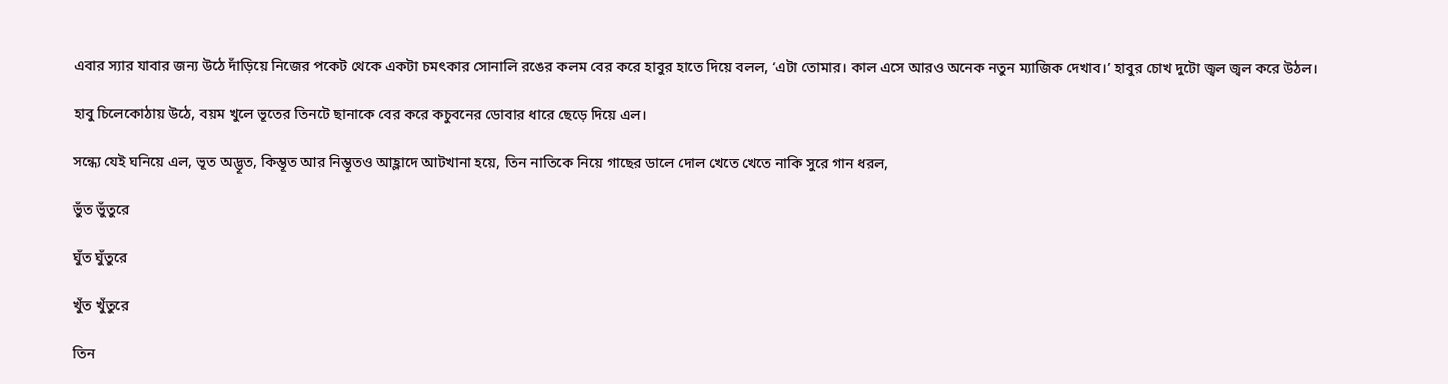এবার স্যার যাবার জন্য উঠে দাঁড়িয়ে নিজের পকেট থেকে একটা চমৎকার সোনালি রঙের কলম বের করে হাবুর হাতে দিয়ে বলল, ‘এটা তোমার। কাল এসে আরও অনেক নতুন ম্যাজিক দেখাব।’ হাবুর চোখ দুটো জ্বল জ্বল করে উঠল।

হাবু চিলেকোঠায় উঠে, বয়ম খুলে ভূতের তিনটে ছানাকে বের করে কচুবনের ডোবার ধারে ছেড়ে দিয়ে এল।

সন্ধ্যে যেই ঘনিয়ে এল, ভূত অদ্ভূত, কিম্ভূত আর নিম্ভূতও আহ্লাদে আটখানা হয়ে, তিন নাতিকে নিয়ে গাছের ডালে দোল খেতে খেতে নাকি সুরে গান ধরল,

ভুঁত ভুঁতুরে

ঘুঁত ঘুঁতুরে

খুঁত খুঁতুরে

তিন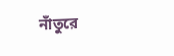নাঁতুরে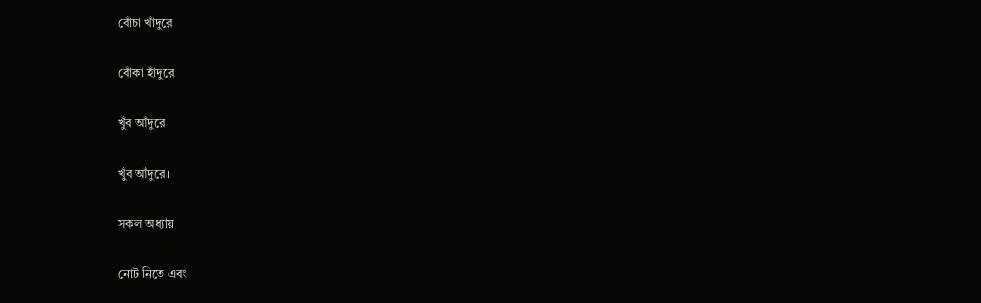বোঁচা খাঁদুরে

বোঁকা হাঁদুরে

খুঁব আঁদুরে

খুঁব আঁদুরে।

সকল অধ্যায়

নোট নিতে এবং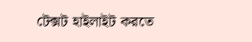টেক্সট হাইলাইট করতে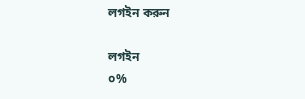লগইন করুন

লগইন
০%